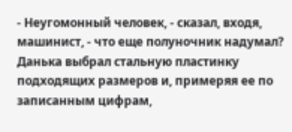- Неугомонный человек, - сказал, входя, машинист, - что еще полуночник надумал?
Данька выбрал стальную пластинку подходящих размеров и, примеряя ее по записанным цифрам,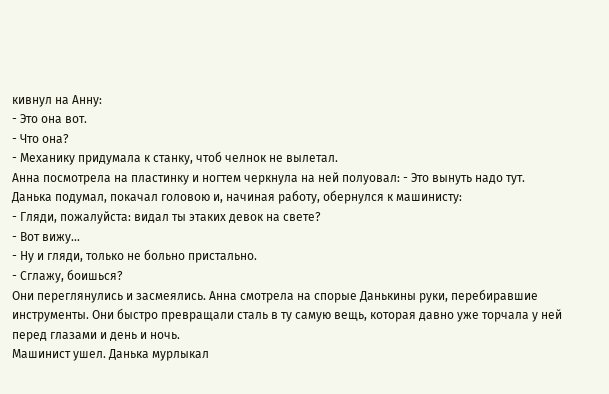кивнул на Анну:
- Это она вот.
- Что она?
- Механику придумала к станку, чтоб челнок не вылетал.
Анна посмотрела на пластинку и ногтем черкнула на ней полуовал: - Это вынуть надо тут.
Данька подумал, покачал головою и, начиная работу, обернулся к машинисту:
- Гляди, пожалуйста: видал ты этаких девок на свете?
- Вот вижу...
- Ну и гляди, только не больно пристально.
- Сглажу, боишься?
Они переглянулись и засмеялись. Анна смотрела на спорые Данькины руки, перебиравшие инструменты. Они быстро превращали сталь в ту самую вещь, которая давно уже торчала у ней перед глазами и день и ночь.
Машинист ушел. Данька мурлыкал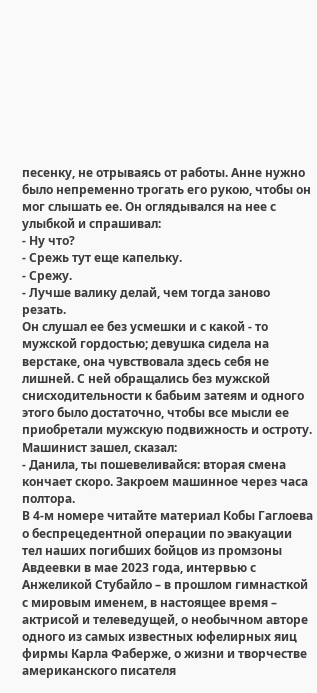песенку, не отрываясь от работы. Анне нужно было непременно трогать его рукою, чтобы он мог слышать ее. Он оглядывался на нее с улыбкой и спрашивал:
- Ну что?
- Срежь тут еще капельку.
- Срежу.
- Лучше валику делай, чем тогда заново резать.
Он слушал ее без усмешки и с какой - то мужской гордостью; девушка сидела на верстаке, она чувствовала здесь себя не лишней. С ней обращались без мужской снисходительности к бабьим затеям и одного этого было достаточно, чтобы все мысли ее приобретали мужскую подвижность и остроту.
Машинист зашел, сказал:
- Данила, ты пошевеливайся: вторая смена кончает скоро. Закроем машинное через часа полтора.
В 4-м номере читайте материал Кобы Гаглоева о беспрецедентной операции по эвакуации тел наших погибших бойцов из промзоны Авдеевки в мае 2023 года, интервью с Анжеликой Стубайло – в прошлом гимнасткой с мировым именем, в настоящее время – актрисой и телеведущей, о необычном авторе одного из самых известных юфелирных яиц фирмы Карла Фаберже, о жизни и творчестве американского писателя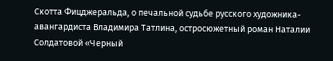Скотта Фицджеральда, о печальной судьбе русского художника-авангардиста Владимира Татлина, остросюжетный роман Наталии Солдатовой «Черный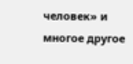человек» и многое другое